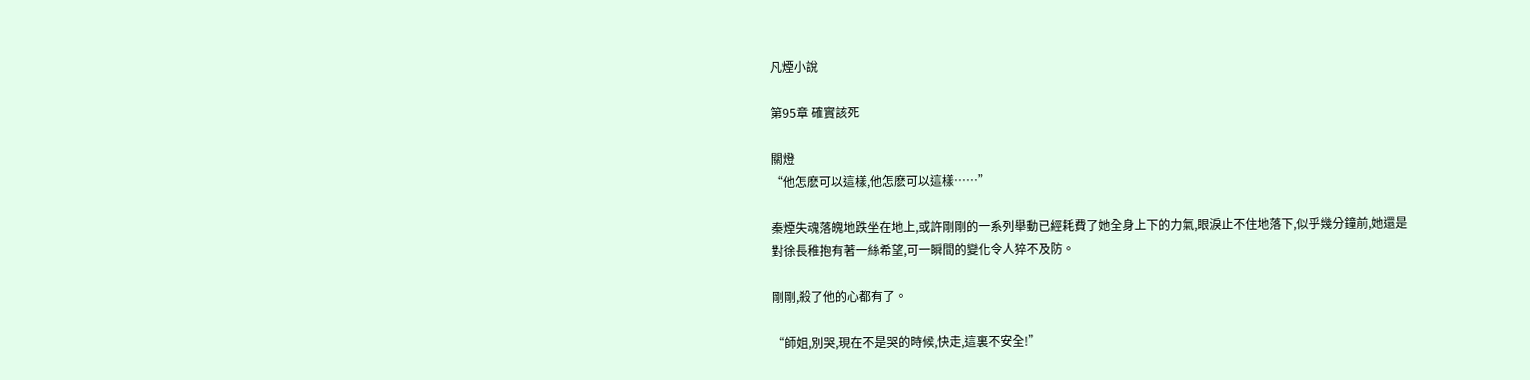凡煙小說

第95章 確實該死

關燈
“他怎麽可以這樣,他怎麽可以這樣……”

秦煙失魂落魄地跌坐在地上,或許剛剛的一系列舉動已經耗費了她全身上下的力氣,眼淚止不住地落下,似乎幾分鐘前,她還是對徐長稚抱有著一絲希望,可一瞬間的變化令人猝不及防。

剛剛,殺了他的心都有了。

“師姐,別哭,現在不是哭的時候,快走,這裏不安全!”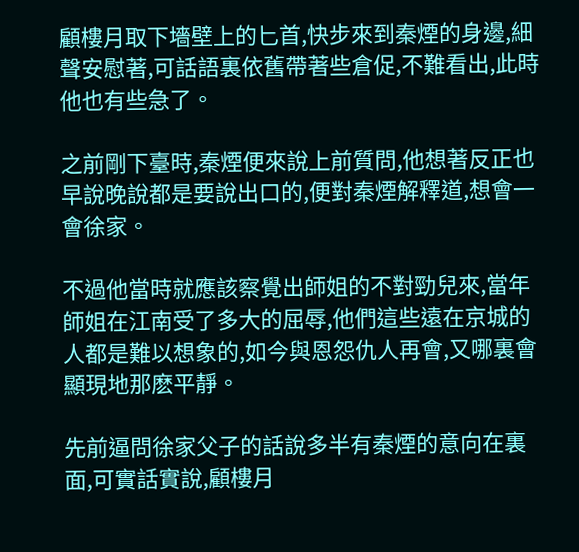顧樓月取下墻壁上的匕首,快步來到秦煙的身邊,細聲安慰著,可話語裏依舊帶著些倉促,不難看出,此時他也有些急了。

之前剛下臺時,秦煙便來說上前質問,他想著反正也早說晚說都是要說出口的,便對秦煙解釋道,想會一會徐家。

不過他當時就應該察覺出師姐的不對勁兒來,當年師姐在江南受了多大的屈辱,他們這些遠在京城的人都是難以想象的,如今與恩怨仇人再會,又哪裏會顯現地那麽平靜。

先前逼問徐家父子的話說多半有秦煙的意向在裏面,可實話實說,顧樓月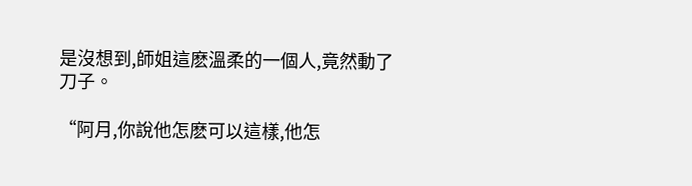是沒想到,師姐這麽溫柔的一個人,竟然動了刀子。

“阿月,你說他怎麽可以這樣,他怎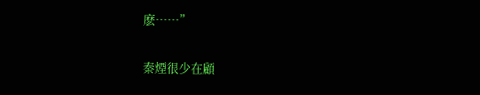麽……”

秦煙很少在顧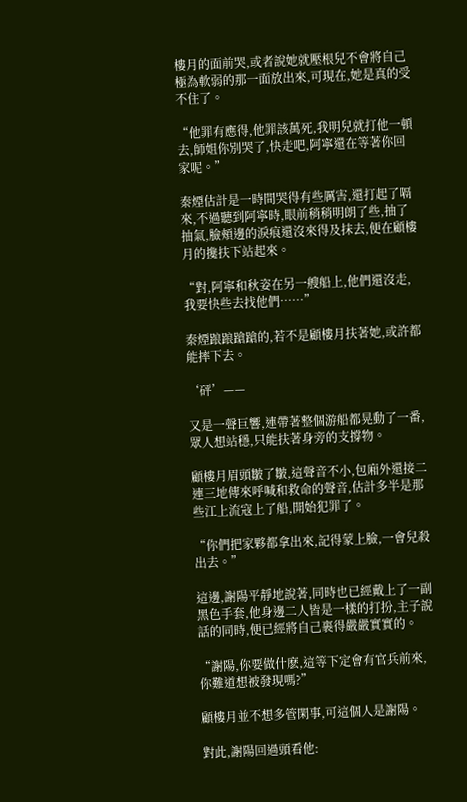樓月的面前哭,或者說她就壓根兒不會將自己極為軟弱的那一面放出來,可現在,她是真的受不住了。

“他罪有應得,他罪該萬死,我明兒就打他一頓去,師姐你別哭了,快走吧,阿寧還在等著你回家呢。”

秦煙估計是一時間哭得有些厲害,還打起了嗝來,不過聽到阿寧時,眼前稍稍明朗了些,抽了抽氣,臉頰邊的淚痕還沒來得及抹去,便在顧樓月的攙扶下站起來。

“對,阿寧和秋姿在另一艘船上,他們還沒走,我要快些去找他們……”

秦煙踉踉蹌蹌的,若不是顧樓月扶著她,或許都能摔下去。

‘砰’——

又是一聲巨響,連帶著整個游船都晃動了一番,眾人想站穩,只能扶著身旁的支撐物。

顧樓月眉頭皺了皺,這聲音不小,包廂外還接二連三地傳來呼喊和救命的聲音,估計多半是那些江上流寇上了船,開始犯罪了。

“你們把家夥都拿出來,記得蒙上臉,一會兒殺出去。”

這邊,謝陽平靜地說著,同時也已經戴上了一副黑色手套,他身邊二人皆是一樣的打扮,主子說話的同時,便已經將自己裹得嚴嚴實實的。

“謝陽,你要做什麽,這等下定會有官兵前來,你難道想被發現嗎?”

顧樓月並不想多管閑事,可這個人是謝陽。

對此,謝陽回過頭看他: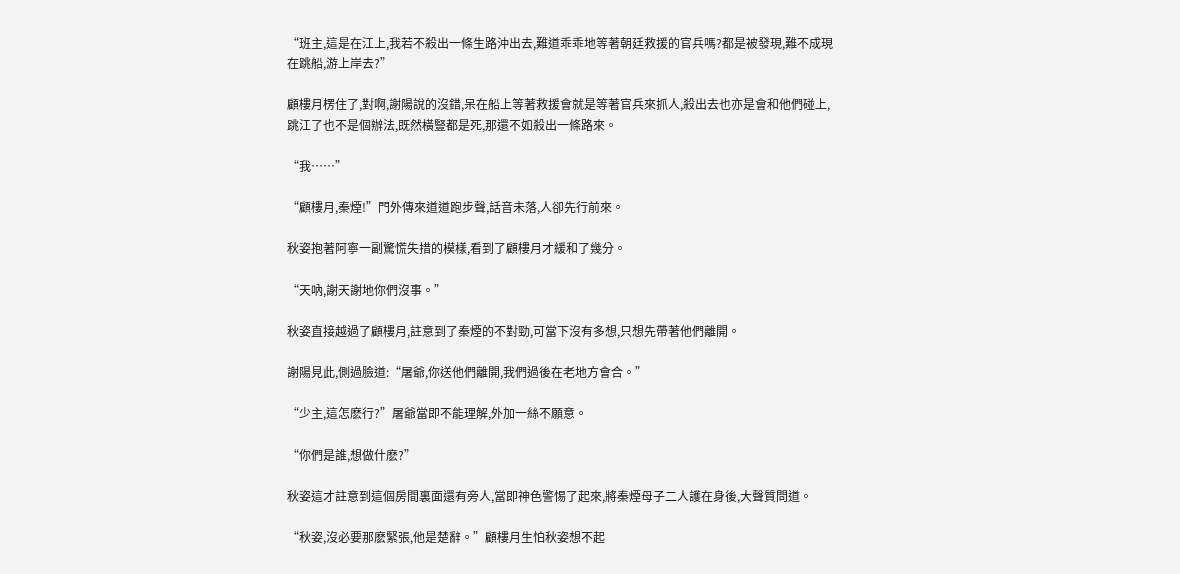“班主,這是在江上,我若不殺出一條生路沖出去,難道乖乖地等著朝廷救援的官兵嗎?都是被發現,難不成現在跳船,游上岸去?”

顧樓月楞住了,對啊,謝陽說的沒錯,呆在船上等著救援會就是等著官兵來抓人,殺出去也亦是會和他們碰上,跳江了也不是個辦法,既然橫豎都是死,那還不如殺出一條路來。

“我……”

“顧樓月,秦煙!”門外傳來道道跑步聲,話音未落,人卻先行前來。

秋姿抱著阿寧一副驚慌失措的模樣,看到了顧樓月才緩和了幾分。

“天吶,謝天謝地你們沒事。”

秋姿直接越過了顧樓月,註意到了秦煙的不對勁,可當下沒有多想,只想先帶著他們離開。

謝陽見此,側過臉道:“屠爺,你送他們離開,我們過後在老地方會合。”

“少主,這怎麽行?”屠爺當即不能理解,外加一絲不願意。

“你們是誰,想做什麽?”

秋姿這才註意到這個房間裏面還有旁人,當即神色警惕了起來,將秦煙母子二人護在身後,大聲質問道。

“秋姿,沒必要那麽緊張,他是楚辭。”顧樓月生怕秋姿想不起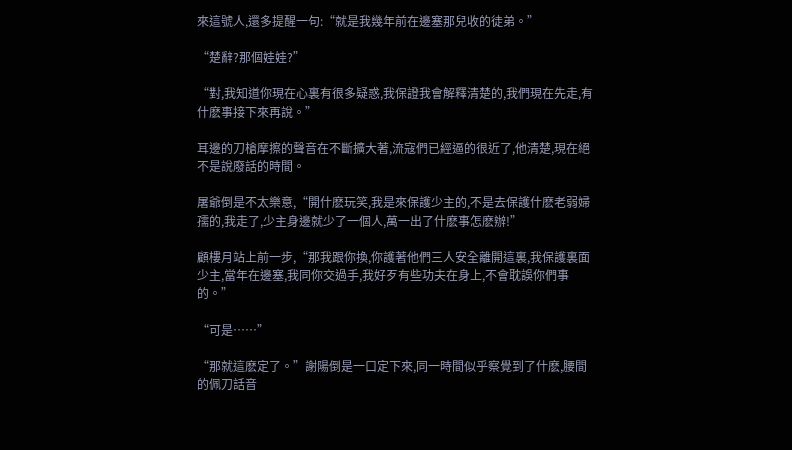來這號人,還多提醒一句:“就是我幾年前在邊塞那兒收的徒弟。”

“楚辭?那個娃娃?”

“對,我知道你現在心裏有很多疑惑,我保證我會解釋清楚的,我們現在先走,有什麽事接下來再說。”

耳邊的刀槍摩擦的聲音在不斷擴大著,流寇們已經逼的很近了,他清楚,現在絕不是說廢話的時間。

屠爺倒是不太樂意,“開什麽玩笑,我是來保護少主的,不是去保護什麽老弱婦孺的,我走了,少主身邊就少了一個人,萬一出了什麽事怎麽辦!”

顧樓月站上前一步,“那我跟你換,你護著他們三人安全離開這裏,我保護裏面少主,當年在邊塞,我同你交過手,我好歹有些功夫在身上,不會耽誤你們事的。”

“可是……”

“那就這麽定了。”謝陽倒是一口定下來,同一時間似乎察覺到了什麽,腰間的佩刀話音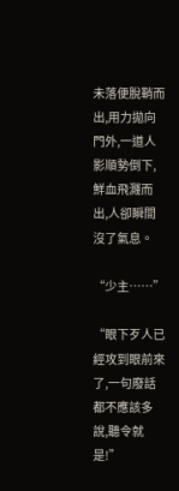未落便脫鞘而出,用力拋向門外,一道人影順勢倒下,鮮血飛濺而出,人卻瞬間沒了氣息。

“少主……”

“眼下歹人已經攻到眼前來了,一句廢話都不應該多說,聽令就是!”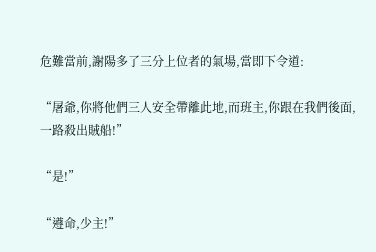危難當前,謝陽多了三分上位者的氣場,當即下令道:

“屠爺,你將他們三人安全帶離此地,而班主,你跟在我們後面,一路殺出賊船!”

“是!”

“遵命,少主!”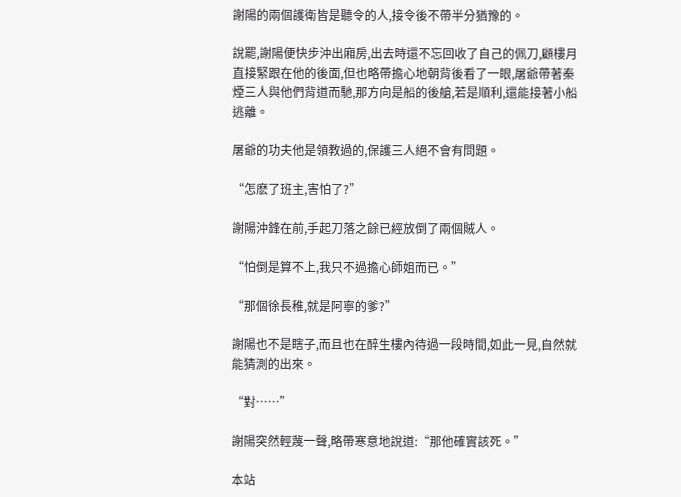謝陽的兩個護衛皆是聽令的人,接令後不帶半分猶豫的。

說罷,謝陽便快步沖出廂房,出去時還不忘回收了自己的佩刀,顧樓月直接緊跟在他的後面,但也略帶擔心地朝背後看了一眼,屠爺帶著秦煙三人與他們背道而馳,那方向是船的後艙,若是順利,還能接著小船逃離。

屠爺的功夫他是領教過的,保護三人絕不會有問題。

“怎麽了班主,害怕了?”

謝陽沖鋒在前,手起刀落之餘已經放倒了兩個賊人。

“怕倒是算不上,我只不過擔心師姐而已。”

“那個徐長稚,就是阿寧的爹?”

謝陽也不是瞎子,而且也在醉生樓內待過一段時間,如此一見,自然就能猜測的出來。

“對……”

謝陽突然輕蔑一聲,略帶寒意地說道:“那他確實該死。”

本站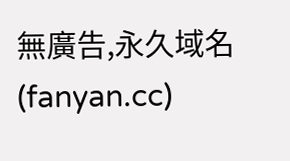無廣告,永久域名(fanyan.cc)